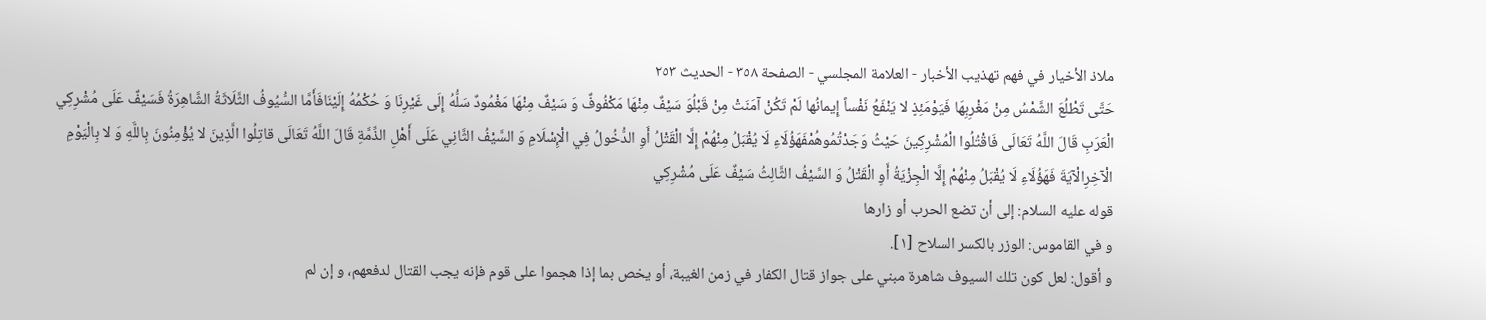ملاذ الأخيار في فهم تهذيب الأخبار - العلامة المجلسي - الصفحة ٣٥٨ - الحديث ٢٥٣
حَتَّى تَطْلُعَ الشَّمْسُ مِنْ مَغْرِبِهَا فَيَوْمَئِذٍ لا يَنْفَعُ نَفْساً إِيمانُها لَمْ تَكُنْ آمَنَتْ مِنْ قَبْلُوَ سَيْفٌ مِنْهَا مَكْفُوفٌ وَ سَيْفٌ مِنْهَا مَغْمُودٌ سَلُّهُ إِلَى غَيْرِنَا وَ حُكْمُهُ إِلَيْنَافَأَمَّا السُّيُوفُ الثَّلَاثَةُ الشَّاهِرَةُ فَسَيْفٌ عَلَى مُشْرِكِي الْعَرَبِ قَالَ اللَّهُ تَعَالَى فَاقْتُلُوا الْمُشْرِكِينَ حَيْثُ وَجَدْتُمُوهُمْفَهَؤُلَاءِ لَا يُقْبَلُ مِنْهُمْ إِلَّا الْقَتْلُ أَوِ الدُّخُولُ فِي الْإِسْلَامِ وَ السَّيْفُ الثَّانِي عَلَى أَهْلِ الذِّمَّةِ قَالَ اللَّهُ تَعَالَى قاتِلُوا الَّذِينَ لا يُؤْمِنُونَ بِاللَّهِ وَ لا بِالْيَوْمِ الْآخِرِالْآيَةَ فَهَؤُلَاءِ لَا يُقْبَلُ مِنْهُمْ إِلَّا الْجِزْيَةُ أَوِ الْقَتْلُ وَ السَّيْفُ الثَّالِثُ سَيْفٌ عَلَى مُشْرِكِي
قوله عليه السلام: إلى أن تضع الحرب أو زارها
و في القاموس: الوزر بالكسر السلاح [١].
و أقول: لعل كون تلك السيوف شاهرة مبني على جواز قتال الكفار في زمن الغيبة، أو يخص بما إذا هجموا على قوم فإنه يجب القتال لدفعهم، و إن لم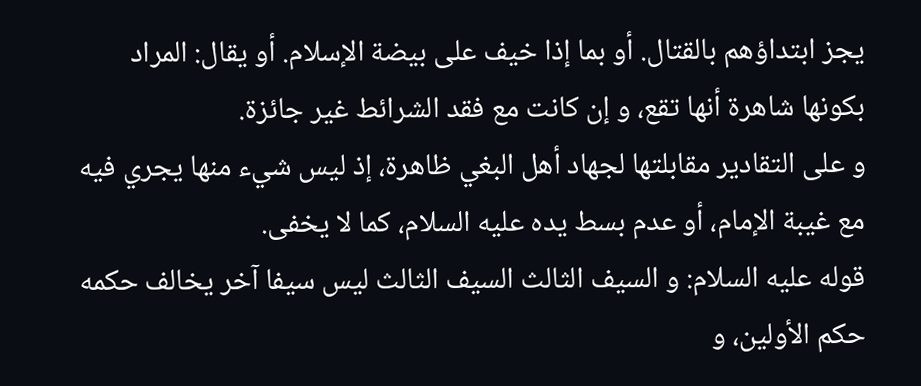يجز ابتداؤهم بالقتال. أو بما إذا خيف على بيضة الإسلام. أو يقال: المراد بكونها شاهرة أنها تقع، و إن كانت مع فقد الشرائط غير جائزة.
و على التقادير مقابلتها لجهاد أهل البغي ظاهرة، إذ ليس شيء منها يجري فيه مع غيبة الإمام، أو عدم بسط يده عليه السلام، كما لا يخفى.
قوله عليه السلام: و السيف الثالث السيف الثالث ليس سيفا آخر يخالف حكمه حكم الأولين، و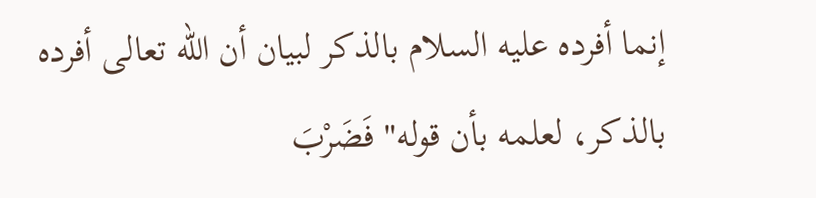إنما أفرده عليه السلام بالذكر لبيان أن الله تعالى أفرده بالذكر، لعلمه بأن قوله" فَضَرْبَ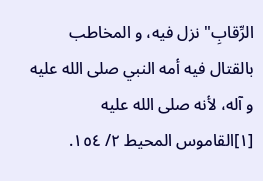الرِّقابِ" نزل فيه، و المخاطب بالقتال فيه أمه النبي صلى الله عليه و آله، لأنه صلى الله عليه
[١]القاموس المحيط ٢/ ١٥٤.